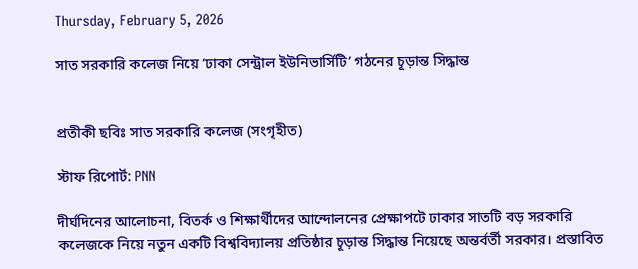Thursday, February 5, 2026

সাত সরকারি কলেজ নিয়ে ‘ঢাকা সেন্ট্রাল ইউনিভার্সিটি’ গঠনের চূড়ান্ত সিদ্ধান্ত


প্রতীকী ছবিঃ সাত সরকারি কলেজ (সংগৃহীত)

স্টাফ রিপোর্ট: PNN

দীর্ঘদিনের আলোচনা, বিতর্ক ও শিক্ষার্থীদের আন্দোলনের প্রেক্ষাপটে ঢাকার সাতটি বড় সরকারি কলেজকে নিয়ে নতুন একটি বিশ্ববিদ্যালয় প্রতিষ্ঠার চূড়ান্ত সিদ্ধান্ত নিয়েছে অন্তর্বর্তী সরকার। প্রস্তাবিত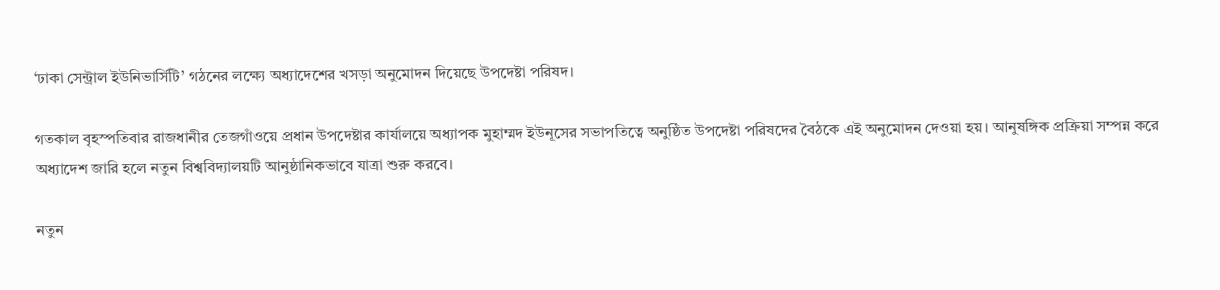‘ঢাকা সেন্ট্রাল ইউনিভার্সিটি’ গঠনের লক্ষ্যে অধ্যাদেশের খসড়া অনুমোদন দিয়েছে উপদেষ্টা পরিষদ।

গতকাল বৃহস্পতিবার রাজধানীর তেজগাঁওয়ে প্রধান উপদেষ্টার কার্যালয়ে অধ্যাপক মুহাম্মদ ইউনূসের সভাপতিত্বে অনুষ্ঠিত উপদেষ্টা পরিষদের বৈঠকে এই অনুমোদন দেওয়া হয়। আনুষঙ্গিক প্রক্রিয়া সম্পন্ন করে অধ্যাদেশ জারি হলে নতুন বিশ্ববিদ্যালয়টি আনুষ্ঠানিকভাবে যাত্রা শুরু করবে।

নতুন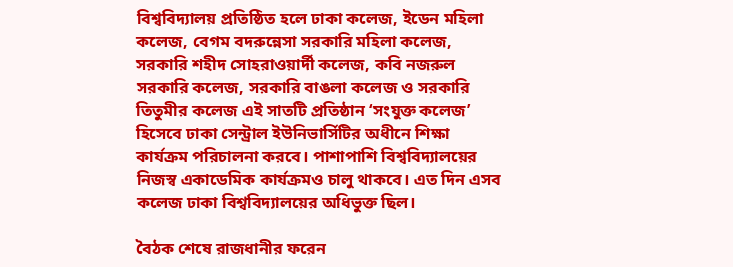বিশ্ববিদ্যালয় প্রতিষ্ঠিত হলে ঢাকা কলেজ, ইডেন মহিলা কলেজ, বেগম বদরুন্নেসা সরকারি মহিলা কলেজ, সরকারি শহীদ সোহরাওয়ার্দী কলেজ, কবি নজরুল সরকারি কলেজ, সরকারি বাঙলা কলেজ ও সরকারি তিতুমীর কলেজ এই সাতটি প্রতিষ্ঠান ‘সংযুক্ত কলেজ’ হিসেবে ঢাকা সেন্ট্রাল ইউনিভার্সিটির অধীনে শিক্ষা কার্যক্রম পরিচালনা করবে। পাশাপাশি বিশ্ববিদ্যালয়ের নিজস্ব একাডেমিক কার্যক্রমও চালু থাকবে। এত দিন এসব কলেজ ঢাকা বিশ্ববিদ্যালয়ের অধিভুক্ত ছিল।

বৈঠক শেষে রাজধানীর ফরেন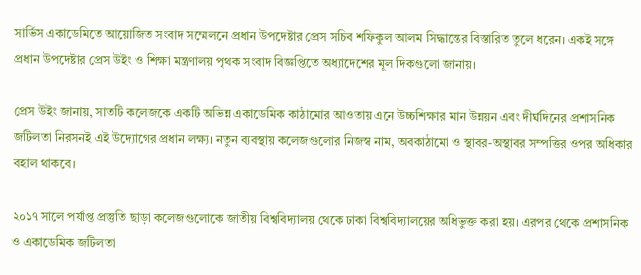সার্ভিস একাডেমিতে আয়োজিত সংবাদ সম্মেলনে প্রধান উপদেষ্টার প্রেস সচিব শফিকুল আলম সিদ্ধান্তের বিস্তারিত তুলে ধরেন। একই সঙ্গে প্রধান উপদেষ্টার প্রেস উইং ও শিক্ষা মন্ত্রণালয় পৃথক সংবাদ বিজ্ঞপ্তিতে অধ্যাদেশের মূল দিকগুলো জানায়।

প্রেস উইং জানায়, সাতটি কলেজকে একটি অভিন্ন একাডেমিক কাঠামোর আওতায় এনে উচ্চশিক্ষার মান উন্নয়ন এবং দীর্ঘদিনের প্রশাসনিক জটিলতা নিরসনই এই উদ্যোগের প্রধান লক্ষ্য। নতুন ব্যবস্থায় কলেজগুলোর নিজস্ব নাম, অবকাঠামো ও স্থাবর-অস্থাবর সম্পত্তির ওপর অধিকার বহাল থাকবে।

২০১৭ সালে পর্যাপ্ত প্রস্তুতি ছাড়া কলেজগুলোকে জাতীয় বিশ্ববিদ্যালয় থেকে ঢাকা বিশ্ববিদ্যালয়ের অধিভুক্ত করা হয়। এরপর থেকে প্রশাসনিক ও একাডেমিক জটিলতা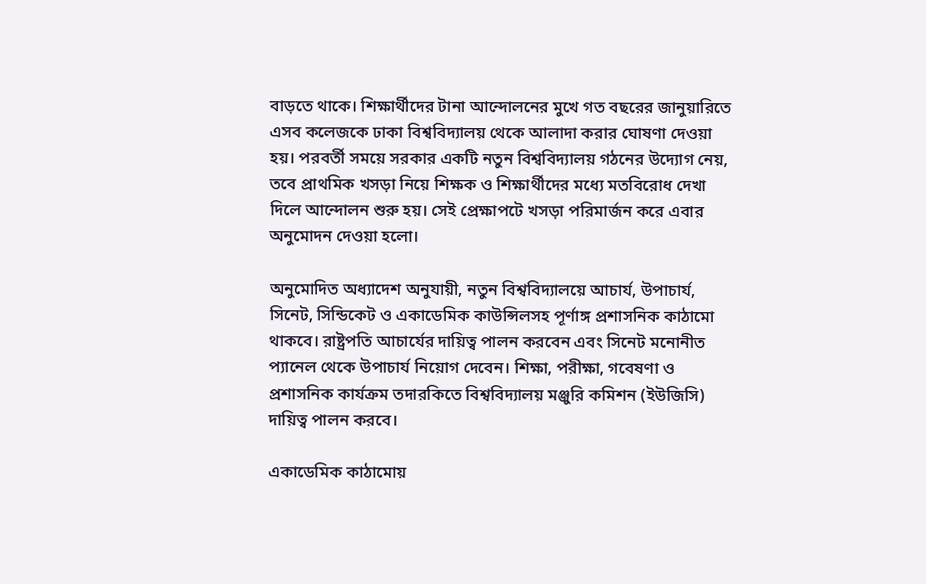বাড়তে থাকে। শিক্ষার্থীদের টানা আন্দোলনের মুখে গত বছরের জানুয়ারিতে এসব কলেজকে ঢাকা বিশ্ববিদ্যালয় থেকে আলাদা করার ঘোষণা দেওয়া হয়। পরবর্তী সময়ে সরকার একটি নতুন বিশ্ববিদ্যালয় গঠনের উদ্যোগ নেয়, তবে প্রাথমিক খসড়া নিয়ে শিক্ষক ও শিক্ষার্থীদের মধ্যে মতবিরোধ দেখা দিলে আন্দোলন শুরু হয়। সেই প্রেক্ষাপটে খসড়া পরিমার্জন করে এবার অনুমোদন দেওয়া হলো।

অনুমোদিত অধ্যাদেশ অনুযায়ী, নতুন বিশ্ববিদ্যালয়ে আচার্য, উপাচার্য, সিনেট, সিন্ডিকেট ও একাডেমিক কাউন্সিলসহ পূর্ণাঙ্গ প্রশাসনিক কাঠামো থাকবে। রাষ্ট্রপতি আচার্যের দায়িত্ব পালন করবেন এবং সিনেট মনোনীত প্যানেল থেকে উপাচার্য নিয়োগ দেবেন। শিক্ষা, পরীক্ষা, গবেষণা ও প্রশাসনিক কার্যক্রম তদারকিতে বিশ্ববিদ্যালয় মঞ্জুরি কমিশন (ইউজিসি) দায়িত্ব পালন করবে।

একাডেমিক কাঠামোয়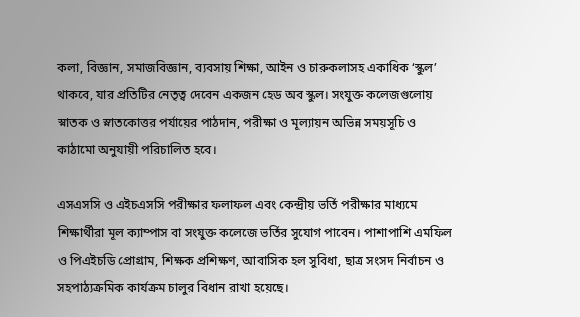কলা, বিজ্ঞান, সমাজবিজ্ঞান, ব্যবসায় শিক্ষা, আইন ও চারুকলাসহ একাধিক ‘স্কুল’ থাকবে, যার প্রতিটির নেতৃত্ব দেবেন একজন হেড অব স্কুল। সংযুক্ত কলেজগুলোয় স্নাতক ও স্নাতকোত্তর পর্যায়ের পাঠদান, পরীক্ষা ও মূল্যায়ন অভিন্ন সময়সূচি ও কাঠামো অনুযায়ী পরিচালিত হবে।

এসএসসি ও এইচএসসি পরীক্ষার ফলাফল এবং কেন্দ্রীয় ভর্তি পরীক্ষার মাধ্যমে শিক্ষার্থীরা মূল ক্যাম্পাস বা সংযুক্ত কলেজে ভর্তির সুযোগ পাবেন। পাশাপাশি এমফিল ও পিএইচডি প্রোগ্রাম, শিক্ষক প্রশিক্ষণ, আবাসিক হল সুবিধা, ছাত্র সংসদ নির্বাচন ও সহপাঠ্যক্রমিক কার্যক্রম চালুর বিধান রাখা হয়েছে।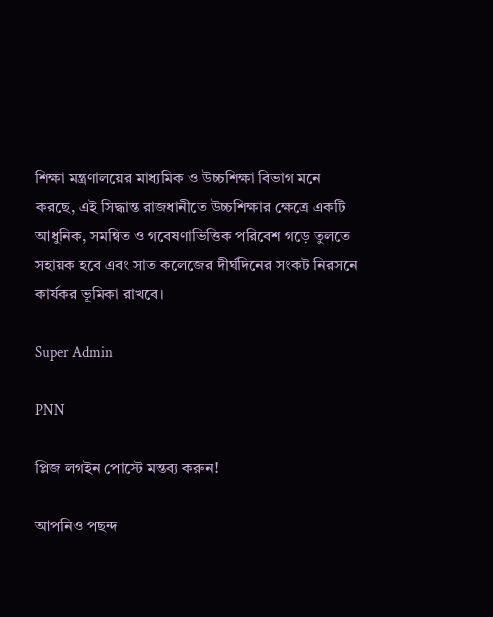শিক্ষা মন্ত্রণালয়ের মাধ্যমিক ও উচ্চশিক্ষা বিভাগ মনে করছে, এই সিদ্ধান্ত রাজধানীতে উচ্চশিক্ষার ক্ষেত্রে একটি আধুনিক, সমন্বিত ও গবেষণাভিত্তিক পরিবেশ গড়ে তুলতে সহায়ক হবে এবং সাত কলেজের দীর্ঘদিনের সংকট নিরসনে কার্যকর ভূমিকা রাখবে।

Super Admin

PNN

প্লিজ লগইন পোস্টে মন্তব্য করুন!

আপনিও পছন্দ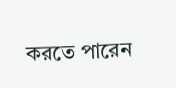করতে পারেন